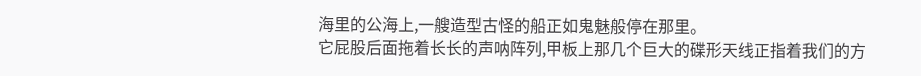海里的公海上,一艘造型古怪的船正如鬼魅般停在那里。
它屁股后面拖着长长的声呐阵列,甲板上那几个巨大的碟形天线正指着我们的方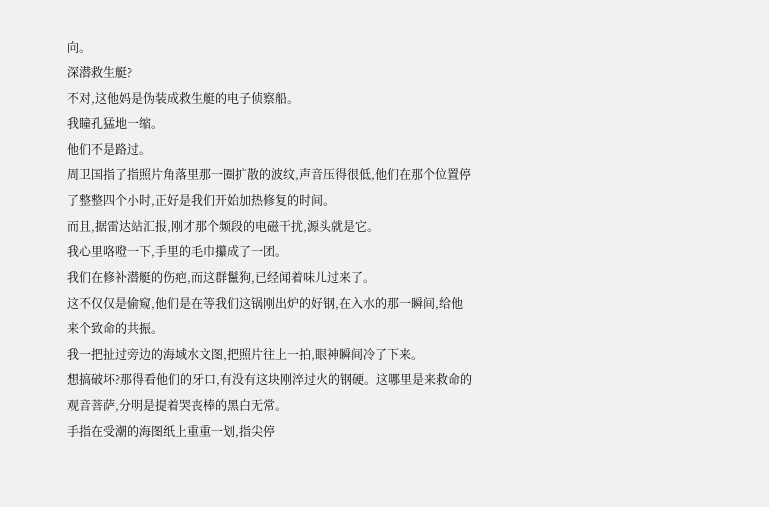向。
深潜救生艇?
不对,这他妈是伪装成救生艇的电子侦察船。
我瞳孔猛地一缩。
他们不是路过。
周卫国指了指照片角落里那一圈扩散的波纹,声音压得很低,他们在那个位置停了整整四个小时,正好是我们开始加热修复的时间。
而且,据雷达站汇报,刚才那个频段的电磁干扰,源头就是它。
我心里咯噔一下,手里的毛巾攥成了一团。
我们在修补潜艇的伤疤,而这群鬣狗,已经闻着味儿过来了。
这不仅仅是偷窥,他们是在等我们这锅刚出炉的好钢,在入水的那一瞬间,给他来个致命的共振。
我一把扯过旁边的海域水文图,把照片往上一拍,眼神瞬间冷了下来。
想搞破坏?那得看他们的牙口,有没有这块刚淬过火的钢硬。这哪里是来救命的观音菩萨,分明是提着哭丧棒的黑白无常。
手指在受潮的海图纸上重重一划,指尖停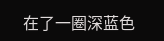在了一圈深蓝色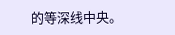的等深线中央。